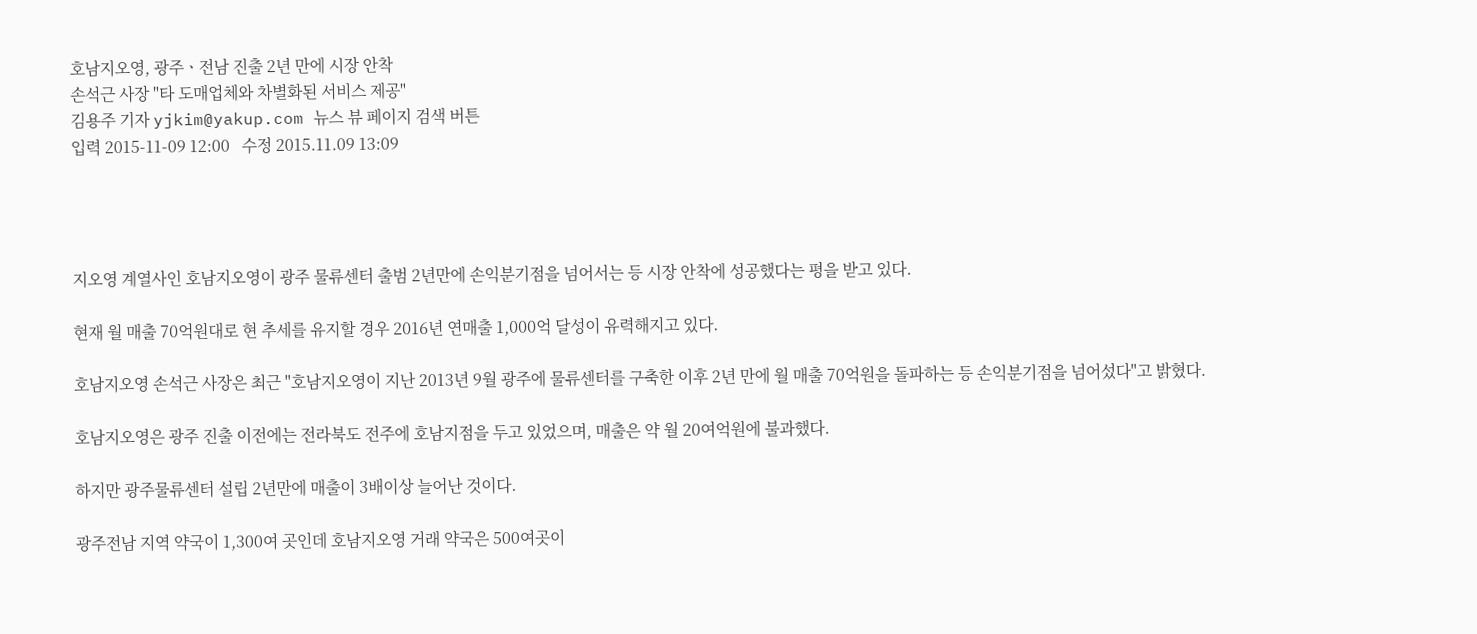호남지오영, 광주ㆍ전남 진출 2년 만에 시장 안착
손석근 사장 "타 도매업체와 차별화된 서비스 제공"
김용주 기자 yjkim@yakup.com 뉴스 뷰 페이지 검색 버튼
입력 2015-11-09 12:00   수정 2015.11.09 13:09




지오영 계열사인 호남지오영이 광주 물류센터 출범 2년만에 손익분기점을 넘어서는 등 시장 안착에 성공했다는 평을 받고 있다.

현재 월 매출 70억원대로 현 추세를 유지할 경우 2016년 연매출 1,000억 달성이 유력해지고 있다.

호남지오영 손석근 사장은 최근 "호남지오영이 지난 2013년 9월 광주에 물류센터를 구축한 이후 2년 만에 월 매출 70억원을 돌파하는 등 손익분기점을 넘어섰다"고 밝혔다.

호남지오영은 광주 진출 이전에는 전라북도 전주에 호남지점을 두고 있었으며, 매출은 약 월 20여억원에 불과했다.

하지만 광주물류센터 설립 2년만에 매출이 3배이상 늘어난 것이다.

광주전남 지역 약국이 1,300여 곳인데 호남지오영 거래 약국은 500여곳이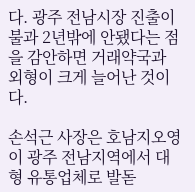다. 광주 전남시장 진출이 불과 2년밖에 안됐다는 점을 감안하면 거래약국과 외형이 크게 늘어난 것이다.

손석근 사장은 호남지오영이 광주 전남지역에서 대형 유통업체로 발돋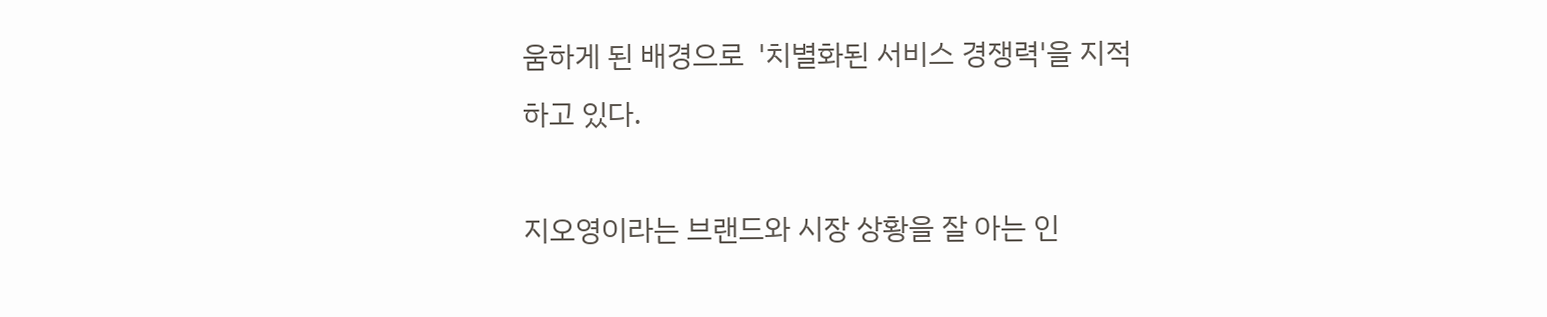움하게 된 배경으로  '치별화된 서비스 경쟁력'을 지적하고 있다.

지오영이라는 브랜드와 시장 상황을 잘 아는 인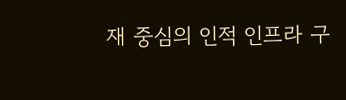재 중심의 인적 인프라 구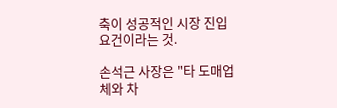축이 성공적인 시장 진입 요건이라는 것.

손석근 사장은 "타 도매업체와 차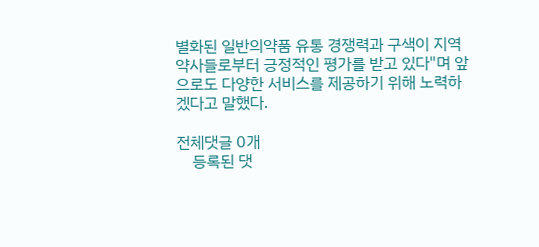별화된 일반의약품 유통 경쟁력과 구색이 지역 약사들로부터 긍정적인 평가를 받고 있다"며 앞으로도 다양한 서비스를 제공하기 위해 노력하겠다고 말했다.

전체댓글 0개
    등록된 댓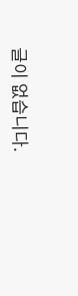글이 없습니다.